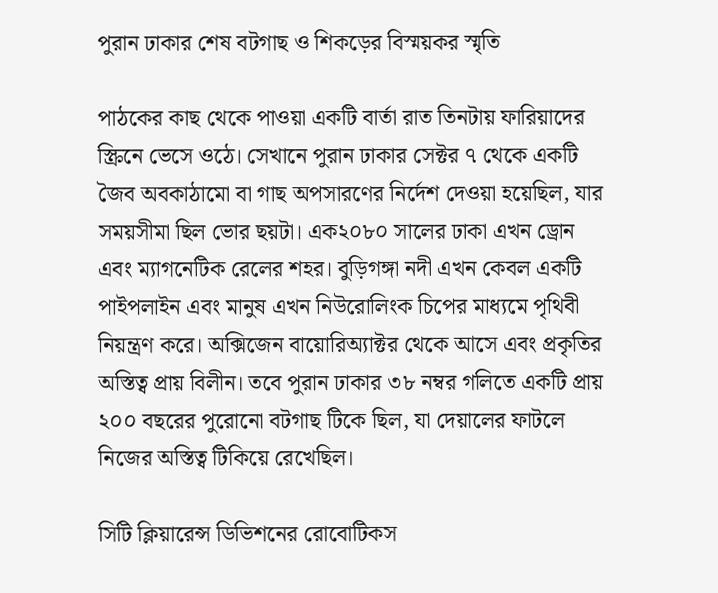পুরান ঢাকার শেষ বটগাছ ও শিকড়ের বিস্ময়কর স্মৃতি

পাঠকের কাছ থেকে পাওয়া একটি বার্তা রাত তিনটায় ফারিয়াদের স্ক্রিনে ভেসে ওঠে। সেখানে পুরান ঢাকার সেক্টর ৭ থেকে একটি জৈব অবকাঠামো বা গাছ অপসারণের নির্দেশ দেওয়া হয়েছিল, যার সময়সীমা ছিল ভোর ছয়টা। এক২০৮০ সালের ঢাকা এখন ড্রোন এবং ম্যাগনেটিক রেলের শহর। বুড়িগঙ্গা নদী এখন কেবল একটি পাইপলাইন এবং মানুষ এখন নিউরোলিংক চিপের মাধ্যমে পৃথিবী নিয়ন্ত্রণ করে। অক্সিজেন বায়োরিঅ্যাক্টর থেকে আসে এবং প্রকৃতির অস্তিত্ব প্রায় বিলীন। তবে পুরান ঢাকার ৩৮ নম্বর গলিতে একটি প্রায় ২০০ বছরের পুরোনো বটগাছ টিকে ছিল, যা দেয়ালের ফাটলে নিজের অস্তিত্ব টিকিয়ে রেখেছিল।

সিটি ক্লিয়ারেন্স ডিভিশনের রোবোটিকস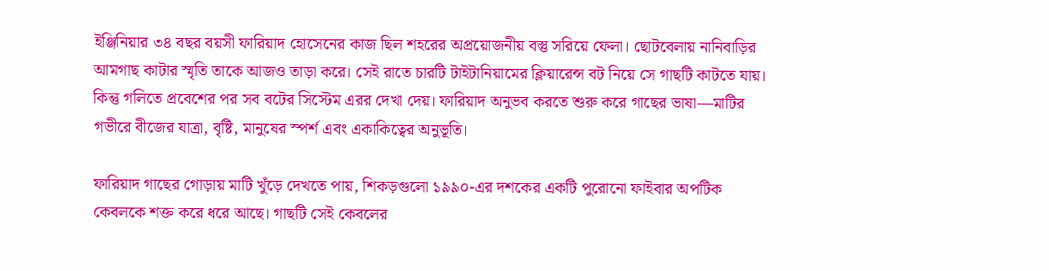ইঞ্জিনিয়ার ৩৪ বছর বয়সী ফারিয়াদ হোসেনের কাজ ছিল শহরের অপ্রয়োজনীয় বস্তু সরিয়ে ফেলা। ছোটবেলায় নানিবাড়ির আমগাছ কাটার স্মৃতি তাকে আজও তাড়া করে। সেই রাতে চারটি টাইটানিয়ামের ক্লিয়ারেন্স বট নিয়ে সে গাছটি কাটতে যায়। কিন্তু গলিতে প্রবেশের পর সব বটের সিস্টেম এরর দেখা দেয়। ফারিয়াদ অনুভব করতে শুরু করে গাছের ভাষা—মাটির গভীরে বীজের যাত্রা, বৃষ্টি, মানুষের স্পর্শ এবং একাকিত্বের অনুভূতি।

ফারিয়াদ গাছের গোড়ায় মাটি খুঁড়ে দেখতে পায়, শিকড়গুলো ১৯৯০-এর দশকের একটি পুরোনো ফাইবার অপটিক কেবলকে শক্ত করে ধরে আছে। গাছটি সেই কেবলের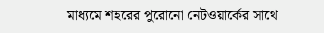মাধ্যমে শহরের পুরোনো নেটওয়ার্কের সাথে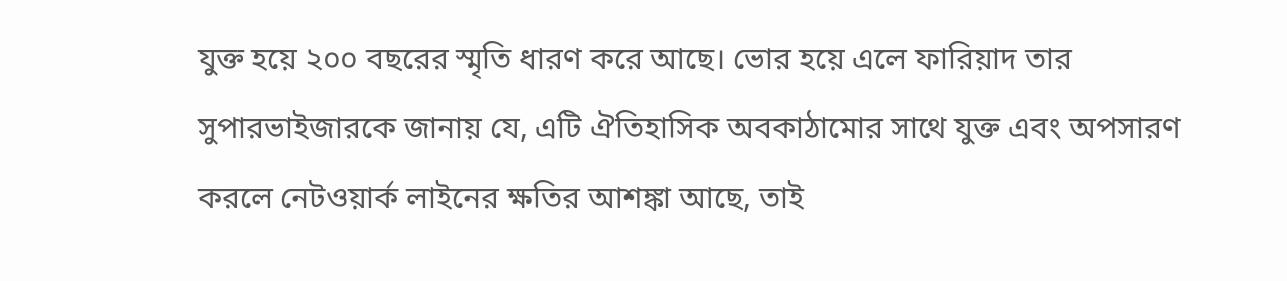যুক্ত হয়ে ২০০ বছরের স্মৃতি ধারণ করে আছে। ভোর হয়ে এলে ফারিয়াদ তার সুপারভাইজারকে জানায় যে, এটি ঐতিহাসিক অবকাঠামোর সাথে যুক্ত এবং অপসারণ করলে নেটওয়ার্ক লাইনের ক্ষতির আশঙ্কা আছে, তাই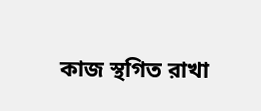কাজ স্থগিত রাখা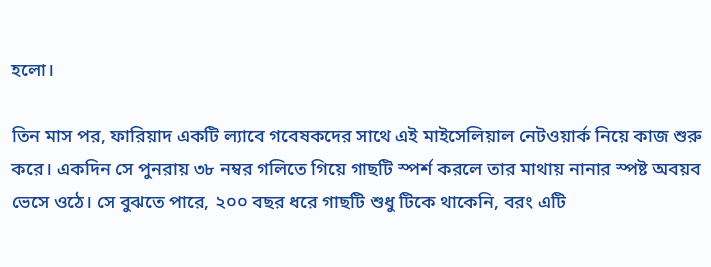হলো।

তিন মাস পর, ফারিয়াদ একটি ল্যাবে গবেষকদের সাথে এই মাইসেলিয়াল নেটওয়ার্ক নিয়ে কাজ শুরু করে। একদিন সে পুনরায় ৩৮ নম্বর গলিতে গিয়ে গাছটি স্পর্শ করলে তার মাথায় নানার স্পষ্ট অবয়ব ভেসে ওঠে। সে বুঝতে পারে, ২০০ বছর ধরে গাছটি শুধু টিকে থাকেনি, বরং এটি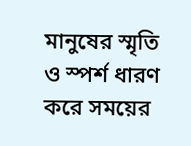মানুষের স্মৃতি ও স্পর্শ ধারণ করে সময়ের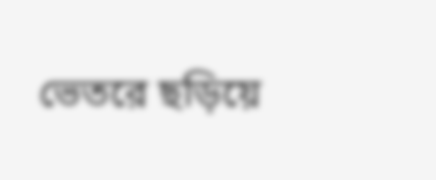ভেতরে ছড়িয়ে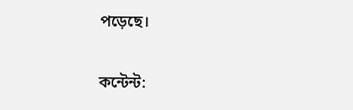পড়েছে।

কন্টেন্ট: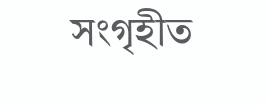সংগৃহীত